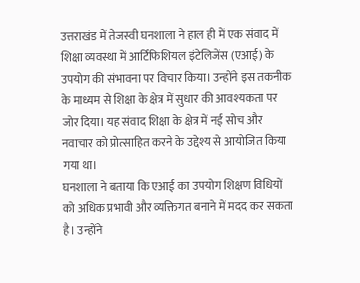उत्तराखंड में तेजस्वी घनशाला ने हाल ही में एक संवाद में शिक्षा व्यवस्था में आर्टिफिशियल इंटेलिजेंस (एआई) के उपयोग की संभावना पर विचार किया। उन्होंने इस तकनीक के माध्यम से शिक्षा के क्षेत्र में सुधार की आवश्यकता पर जोर दिया। यह संवाद शिक्षा के क्षेत्र में नई सोच और नवाचार को प्रोत्साहित करने के उद्देश्य से आयोजित किया गया था।
घनशाला ने बताया कि एआई का उपयोग शिक्षण विधियों को अधिक प्रभावी और व्यक्तिगत बनाने में मदद कर सकता है। उन्होंने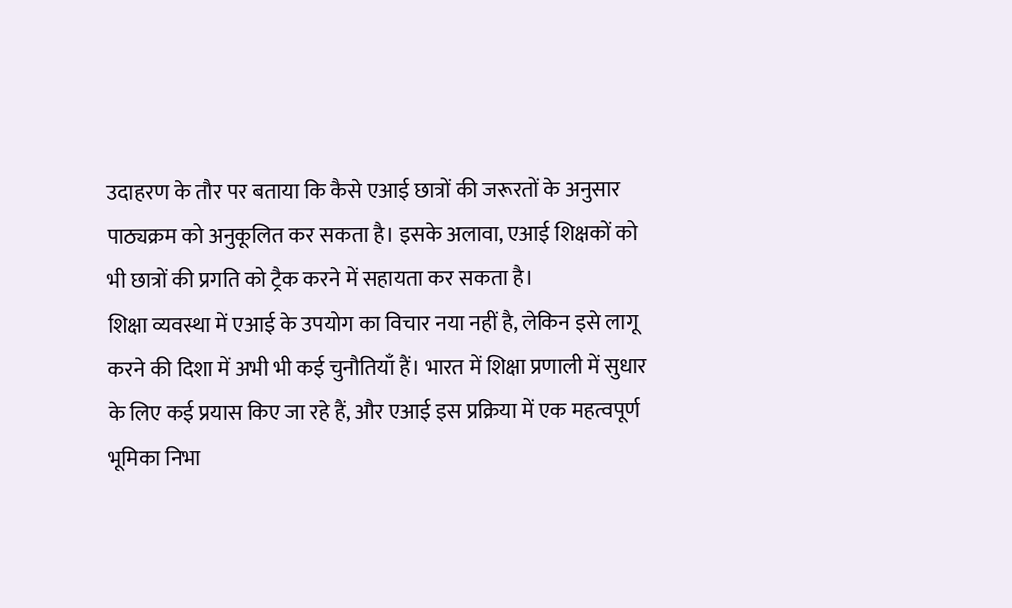उदाहरण के तौर पर बताया कि कैसे एआई छात्रों की जरूरतों के अनुसार पाठ्यक्रम को अनुकूलित कर सकता है। इसके अलावा, एआई शिक्षकों को भी छात्रों की प्रगति को ट्रैक करने में सहायता कर सकता है।
शिक्षा व्यवस्था में एआई के उपयोग का विचार नया नहीं है, लेकिन इसे लागू करने की दिशा में अभी भी कई चुनौतियाँ हैं। भारत में शिक्षा प्रणाली में सुधार के लिए कई प्रयास किए जा रहे हैं, और एआई इस प्रक्रिया में एक महत्वपूर्ण भूमिका निभा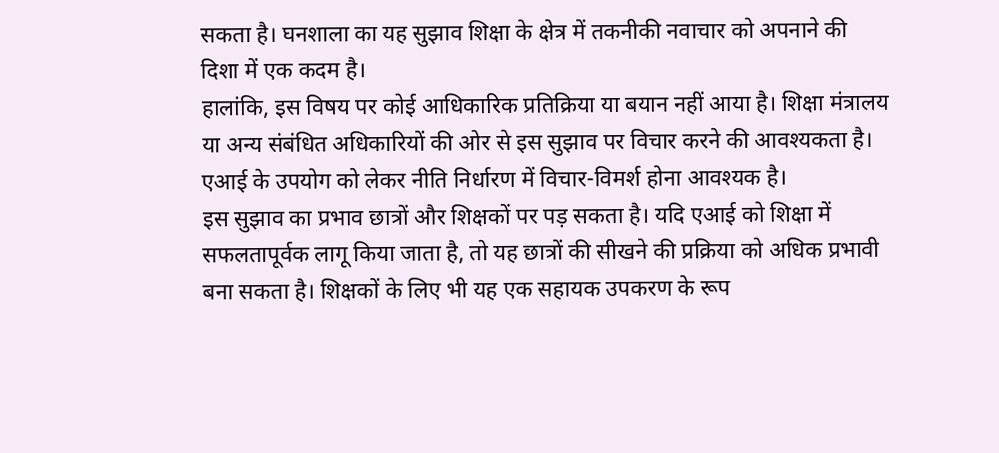सकता है। घनशाला का यह सुझाव शिक्षा के क्षेत्र में तकनीकी नवाचार को अपनाने की दिशा में एक कदम है।
हालांकि, इस विषय पर कोई आधिकारिक प्रतिक्रिया या बयान नहीं आया है। शिक्षा मंत्रालय या अन्य संबंधित अधिकारियों की ओर से इस सुझाव पर विचार करने की आवश्यकता है। एआई के उपयोग को लेकर नीति निर्धारण में विचार-विमर्श होना आवश्यक है।
इस सुझाव का प्रभाव छात्रों और शिक्षकों पर पड़ सकता है। यदि एआई को शिक्षा में सफलतापूर्वक लागू किया जाता है, तो यह छात्रों की सीखने की प्रक्रिया को अधिक प्रभावी बना सकता है। शिक्षकों के लिए भी यह एक सहायक उपकरण के रूप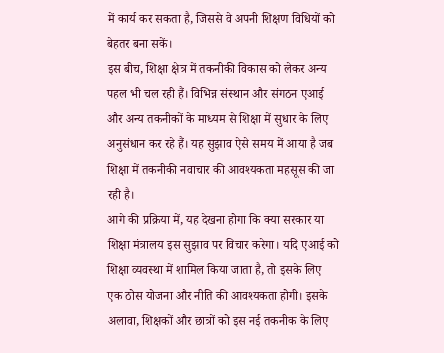में कार्य कर सकता है, जिससे वे अपनी शिक्षण विधियों को बेहतर बना सकें।
इस बीच, शिक्षा क्षेत्र में तकनीकी विकास को लेकर अन्य पहल भी चल रही हैं। विभिन्न संस्थान और संगठन एआई और अन्य तकनीकों के माध्यम से शिक्षा में सुधार के लिए अनुसंधान कर रहे हैं। यह सुझाव ऐसे समय में आया है जब शिक्षा में तकनीकी नवाचार की आवश्यकता महसूस की जा रही है।
आगे की प्रक्रिया में, यह देखना होगा कि क्या सरकार या शिक्षा मंत्रालय इस सुझाव पर विचार करेगा। यदि एआई को शिक्षा व्यवस्था में शामिल किया जाता है, तो इसके लिए एक ठोस योजना और नीति की आवश्यकता होगी। इसके अलावा, शिक्षकों और छात्रों को इस नई तकनीक के लिए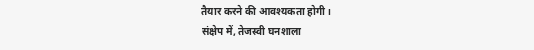तैयार करने की आवश्यकता होगी।
संक्षेप में, तेजस्वी घनशाला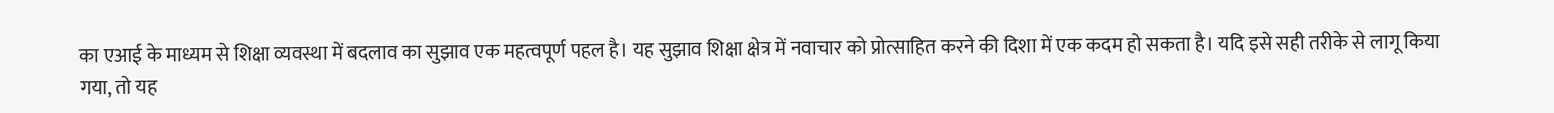का एआई के माध्यम से शिक्षा व्यवस्था में बदलाव का सुझाव एक महत्वपूर्ण पहल है। यह सुझाव शिक्षा क्षेत्र में नवाचार को प्रोत्साहित करने की दिशा में एक कदम हो सकता है। यदि इसे सही तरीके से लागू किया गया, तो यह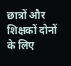छात्रों और शिक्षकों दोनों के लिए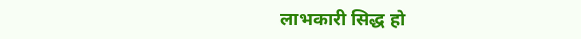लाभकारी सिद्ध हो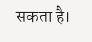सकता है।